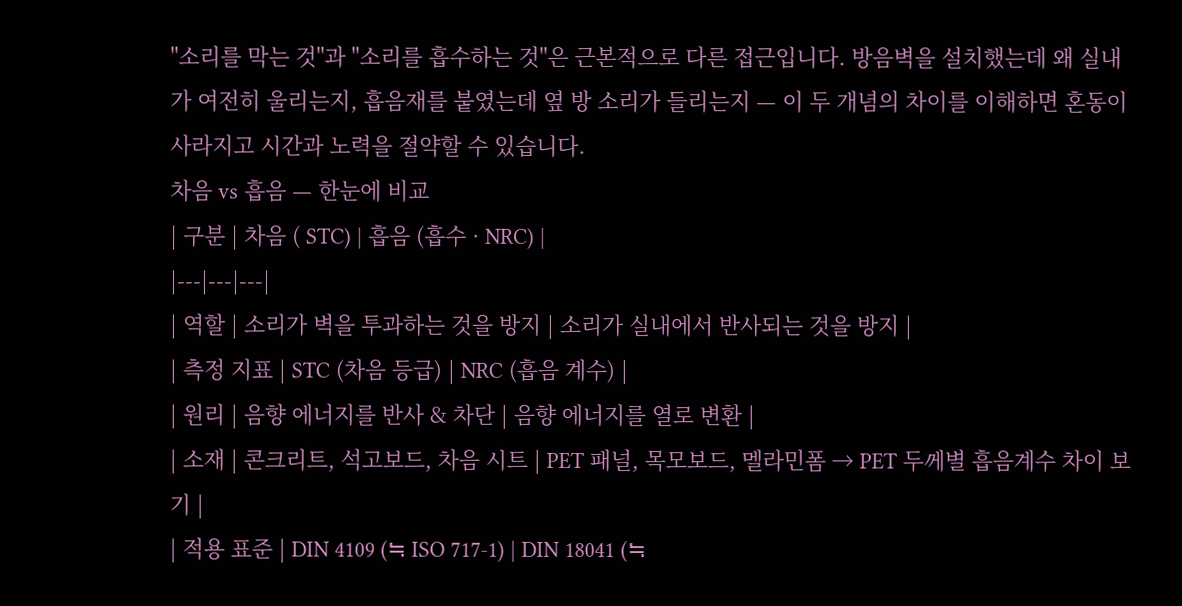"소리를 막는 것"과 "소리를 흡수하는 것"은 근본적으로 다른 접근입니다. 방음벽을 설치했는데 왜 실내가 여전히 울리는지, 흡음재를 붙였는데 옆 방 소리가 들리는지 — 이 두 개념의 차이를 이해하면 혼동이 사라지고 시간과 노력을 절약할 수 있습니다.
차음 vs 흡음 — 한눈에 비교
| 구분 | 차음 ( STC) | 흡음 (흡수 · NRC) |
|---|---|---|
| 역할 | 소리가 벽을 투과하는 것을 방지 | 소리가 실내에서 반사되는 것을 방지 |
| 측정 지표 | STC (차음 등급) | NRC (흡음 계수) |
| 원리 | 음향 에너지를 반사 & 차단 | 음향 에너지를 열로 변환 |
| 소재 | 콘크리트, 석고보드, 차음 시트 | PET 패널, 목모보드, 멜라민폼 → PET 두께별 흡음계수 차이 보기 |
| 적용 표준 | DIN 4109 (≒ ISO 717-1) | DIN 18041 (≒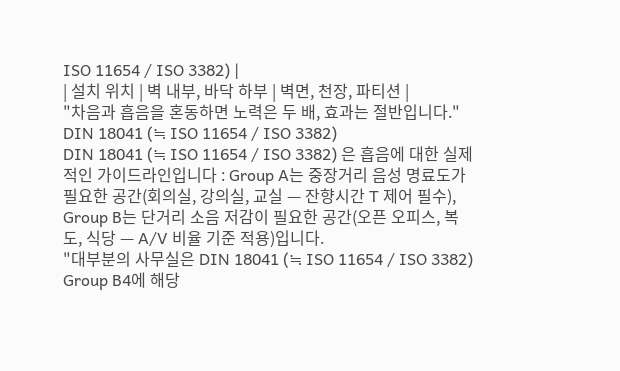ISO 11654 / ISO 3382) |
| 설치 위치 | 벽 내부, 바닥 하부 | 벽면, 천장, 파티션 |
"차음과 흡음을 혼동하면 노력은 두 배, 효과는 절반입니다."
DIN 18041 (≒ ISO 11654 / ISO 3382)
DIN 18041 (≒ ISO 11654 / ISO 3382) 은 흡음에 대한 실제적인 가이드라인입니다 : Group A는 중장거리 음성 명료도가 필요한 공간(회의실, 강의실, 교실 — 잔향시간 T 제어 필수), Group B는 단거리 소음 저감이 필요한 공간(오픈 오피스, 복도, 식당 — A/V 비율 기준 적용)입니다.
"대부분의 사무실은 DIN 18041 (≒ ISO 11654 / ISO 3382) Group B4에 해당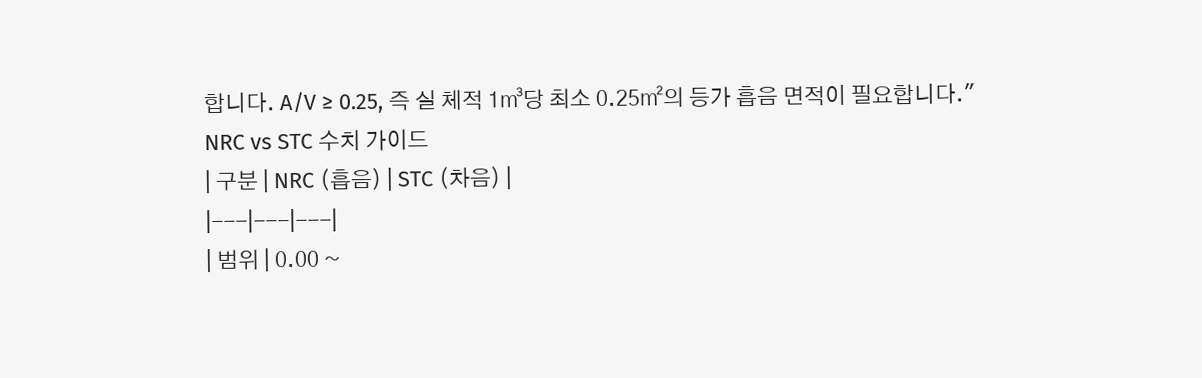합니다. A/V ≥ 0.25, 즉 실 체적 1㎥당 최소 0.25㎡의 등가 흡음 면적이 필요합니다."
NRC vs STC 수치 가이드
| 구분 | NRC (흡음) | STC (차음) |
|---|---|---|
| 범위 | 0.00 ~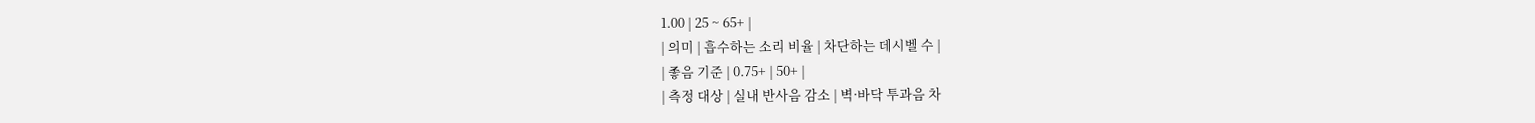1.00 | 25 ~ 65+ |
| 의미 | 흡수하는 소리 비율 | 차단하는 데시벨 수 |
| 좋음 기준 | 0.75+ | 50+ |
| 측정 대상 | 실내 반사음 감소 | 벽·바닥 투과음 차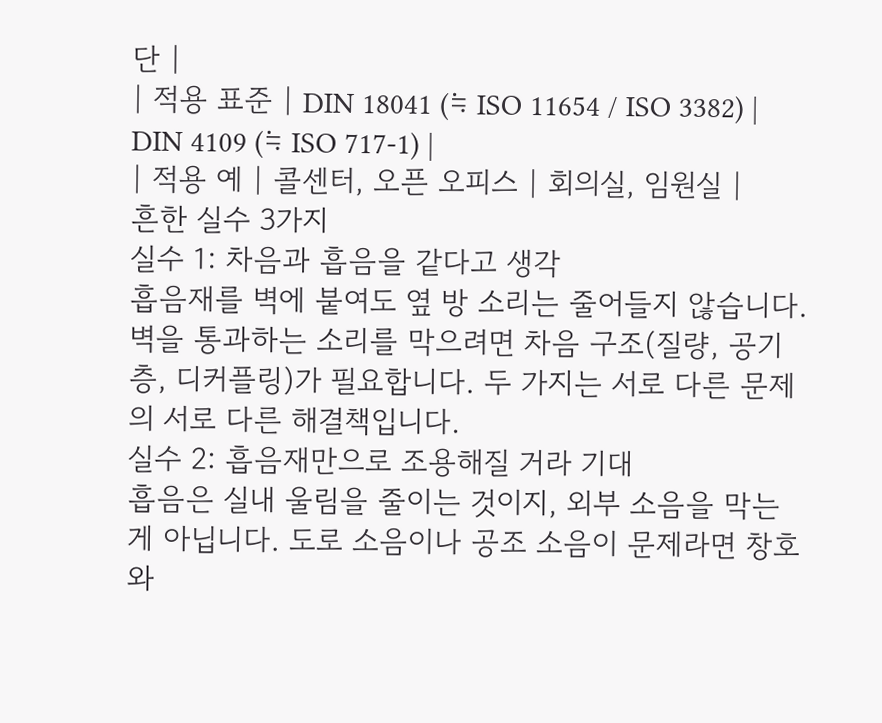단 |
| 적용 표준 | DIN 18041 (≒ ISO 11654 / ISO 3382) | DIN 4109 (≒ ISO 717-1) |
| 적용 예 | 콜센터, 오픈 오피스 | 회의실, 임원실 |
흔한 실수 3가지
실수 1: 차음과 흡음을 같다고 생각
흡음재를 벽에 붙여도 옆 방 소리는 줄어들지 않습니다. 벽을 통과하는 소리를 막으려면 차음 구조(질량, 공기층, 디커플링)가 필요합니다. 두 가지는 서로 다른 문제의 서로 다른 해결책입니다.
실수 2: 흡음재만으로 조용해질 거라 기대
흡음은 실내 울림을 줄이는 것이지, 외부 소음을 막는 게 아닙니다. 도로 소음이나 공조 소음이 문제라면 창호와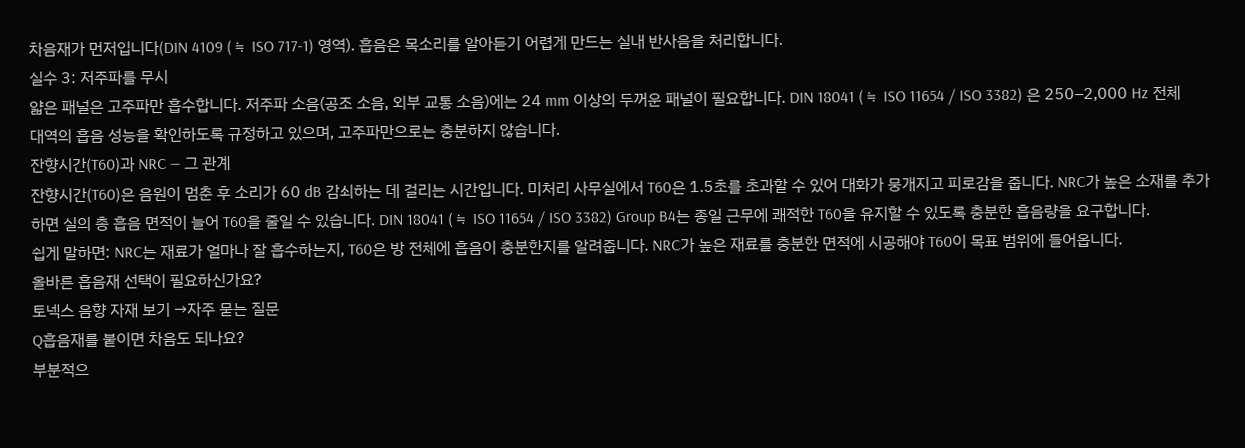차음재가 먼저입니다(DIN 4109 (≒ ISO 717-1) 영역). 흡음은 목소리를 알아듣기 어렵게 만드는 실내 반사음을 처리합니다.
실수 3: 저주파를 무시
얇은 패널은 고주파만 흡수합니다. 저주파 소음(공조 소음, 외부 교통 소음)에는 24 mm 이상의 두꺼운 패널이 필요합니다. DIN 18041 (≒ ISO 11654 / ISO 3382) 은 250–2,000 Hz 전체 대역의 흡음 성능을 확인하도록 규정하고 있으며, 고주파만으로는 충분하지 않습니다.
잔향시간(T60)과 NRC — 그 관계
잔향시간(T60)은 음원이 멈춘 후 소리가 60 dB 감쇠하는 데 걸리는 시간입니다. 미처리 사무실에서 T60은 1.5초를 초과할 수 있어 대화가 뭉개지고 피로감을 줍니다. NRC가 높은 소재를 추가하면 실의 총 흡음 면적이 늘어 T60을 줄일 수 있습니다. DIN 18041 (≒ ISO 11654 / ISO 3382) Group B4는 종일 근무에 쾌적한 T60을 유지할 수 있도록 충분한 흡음량을 요구합니다.
쉽게 말하면: NRC는 재료가 얼마나 잘 흡수하는지, T60은 방 전체에 흡음이 충분한지를 알려줍니다. NRC가 높은 재료를 충분한 면적에 시공해야 T60이 목표 범위에 들어옵니다.
올바른 흡음재 선택이 필요하신가요?
토넥스 음향 자재 보기 →자주 묻는 질문
Q흡음재를 붙이면 차음도 되나요?
부분적으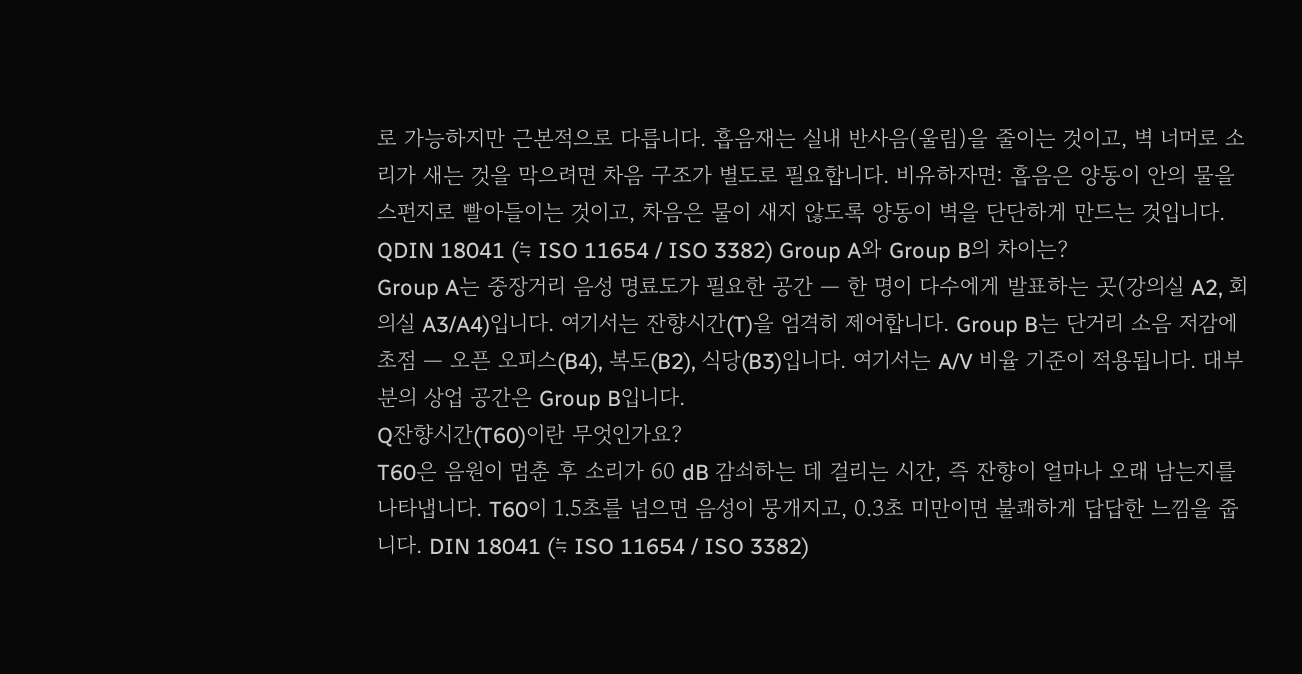로 가능하지만 근본적으로 다릅니다. 흡음재는 실내 반사음(울림)을 줄이는 것이고, 벽 너머로 소리가 새는 것을 막으려면 차음 구조가 별도로 필요합니다. 비유하자면: 흡음은 양동이 안의 물을 스펀지로 빨아들이는 것이고, 차음은 물이 새지 않도록 양동이 벽을 단단하게 만드는 것입니다.
QDIN 18041 (≒ ISO 11654 / ISO 3382) Group A와 Group B의 차이는?
Group A는 중장거리 음성 명료도가 필요한 공간 — 한 명이 다수에게 발표하는 곳(강의실 A2, 회의실 A3/A4)입니다. 여기서는 잔향시간(T)을 엄격히 제어합니다. Group B는 단거리 소음 저감에 초점 — 오픈 오피스(B4), 복도(B2), 식당(B3)입니다. 여기서는 A/V 비율 기준이 적용됩니다. 대부분의 상업 공간은 Group B입니다.
Q잔향시간(T60)이란 무엇인가요?
T60은 음원이 멈춘 후 소리가 60 dB 감쇠하는 데 걸리는 시간, 즉 잔향이 얼마나 오래 남는지를 나타냅니다. T60이 1.5초를 넘으면 음성이 뭉개지고, 0.3초 미만이면 불쾌하게 답답한 느낌을 줍니다. DIN 18041 (≒ ISO 11654 / ISO 3382)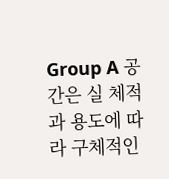Group A 공간은 실 체적과 용도에 따라 구체적인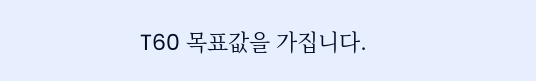T60 목표값을 가집니다.